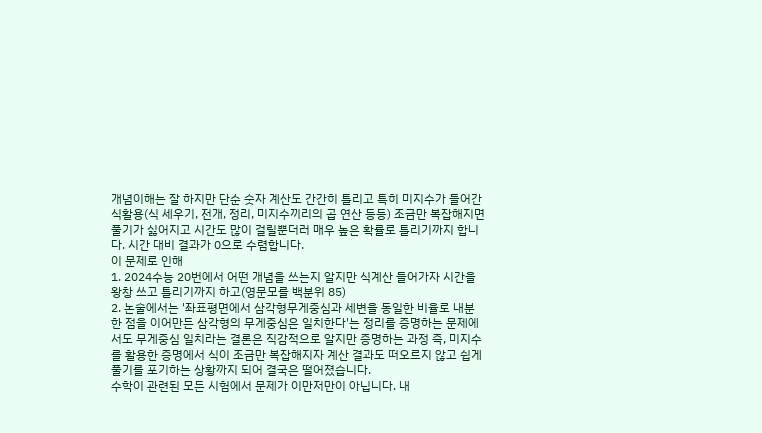개념이해는 잘 하지만 단순 숫자 계산도 간간히 틀리고 특히 미지수가 들어간 식활용(식 세우기, 전개, 정리, 미지수끼리의 곱 연산 등등) 조금만 복잡해지면 풀기가 싫어지고 시간도 많이 걸릴뿐더러 매우 높은 확률로 틀리기까지 합니다. 시간 대비 결과가 0으로 수렴합니다.
이 문제로 인해
1. 2024수능 20번에서 어떤 개념을 쓰는지 알지만 식계산 들어가자 시간을 왕창 쓰고 틀리기까지 하고(영문모를 백분위 85)
2. 논술에서는 '좌표평면에서 삼각형무게중심과 세변을 동일한 비율로 내분한 점을 이어만든 삼각형의 무게중심은 일치한다'는 정리를 증명하는 문제에서도 무게중심 일치라는 결론은 직감적으로 알지만 증명하는 과정 즉, 미지수를 활용한 증명에서 식이 조금만 복잡해지자 계산 결과도 떠오르지 않고 쉽게 풀기를 포기하는 상황까지 되어 결국은 떨어졌습니다.
수학이 관련된 모든 시험에서 문제가 이만저만이 아닙니다. 내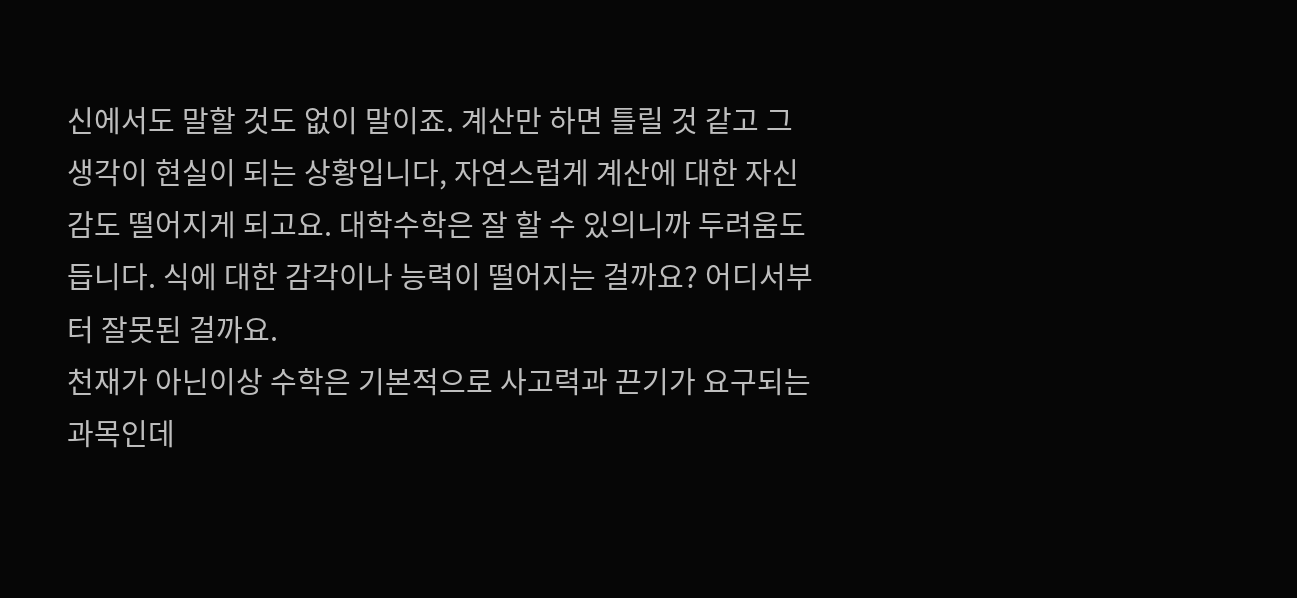신에서도 말할 것도 없이 말이죠. 계산만 하면 틀릴 것 같고 그 생각이 현실이 되는 상황입니다, 자연스럽게 계산에 대한 자신감도 떨어지게 되고요. 대학수학은 잘 할 수 있의니까 두려움도 듭니다. 식에 대한 감각이나 능력이 떨어지는 걸까요? 어디서부터 잘못된 걸까요.
천재가 아닌이상 수학은 기본적으로 사고력과 끈기가 요구되는 과목인데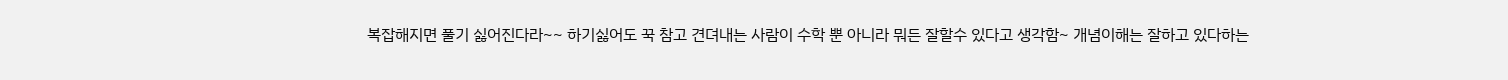복잡해지면 풀기 싫어진다라~~ 하기싫어도 꾹 참고 견뎌내는 사람이 수학 뿐 아니라 뭐든 잘할수 있다고 생각함~ 개념이해는 잘하고 있다하는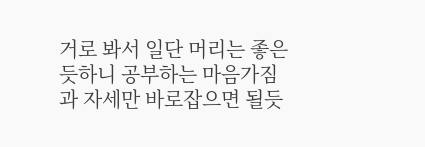거로 봐서 일단 머리는 좋은듯하니 공부하는 마음가짐과 자세만 바로잡으면 될듯